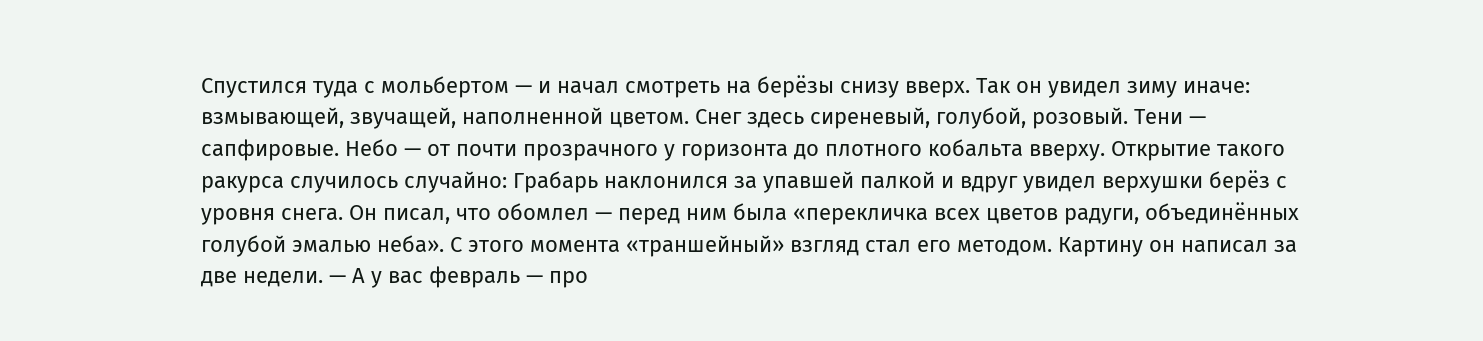Спустился туда с мольбертом — и начал смотреть на берёзы снизу вверх. Так он увидел зиму иначе: взмывающей, звучащей, наполненной цветом. Снег здесь сиреневый, голубой, розовый. Тени — сапфировые. Небо — от почти прозрачного у горизонта до плотного кобальта вверху. Открытие такого ракурса случилось случайно: Грабарь наклонился за упавшей палкой и вдруг увидел верхушки берёз с уровня снега. Он писал, что обомлел — перед ним была «перекличка всех цветов радуги, объединённых голубой эмалью неба». С этого момента «траншейный» взгляд стал его методом. Картину он написал за две недели. — А у вас февраль — про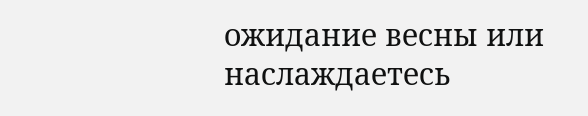ожидание весны или наслаждаетесь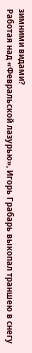зимними видами?
Работая над «Февральской лазурью», Игорь Грабарь выкопал траншею в снегу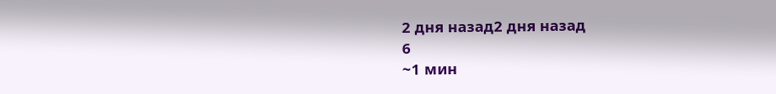2 дня назад2 дня назад
6
~1 мин